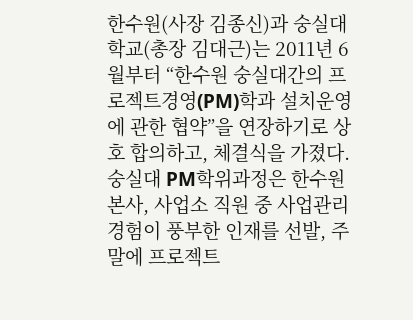한수원(사장 김종신)과 숭실대학교(총장 김대근)는 2011년 6월부터 “한수원 숭실대간의 프로젝트경영(PM)학과 설치운영에 관한 협약”을 연장하기로 상호 합의하고, 체결식을 가졌다.
숭실대 PM학위과정은 한수원 본사, 사업소 직원 중 사업관리 경험이 풍부한 인재를 선발, 주말에 프로젝트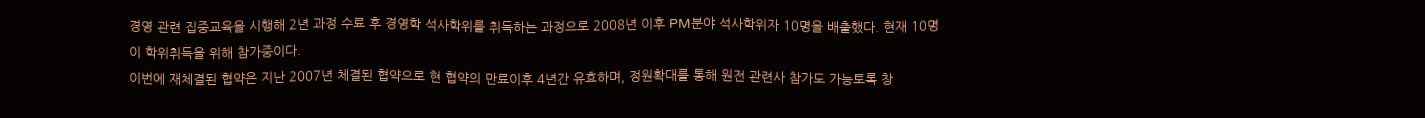경영 관련 집중교육을 시행해 2년 과정 수료 후 경영학 석사학위를 취득하는 과정으로 2008년 이후 PM분야 석사학위자 10명을 배출했다. 현재 10명이 학위취득을 위해 참가중이다.
이번에 재체결된 협약은 지난 2007년 체결된 협약으로 현 협약의 만료이후 4년간 유효하며, 정원확대를 통해 원전 관련사 참가도 가능토록 창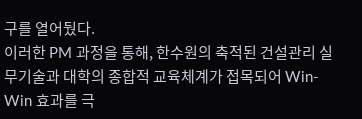구를 열어뒀다.
이러한 PM 과정을 통해, 한수원의 축적된 건설관리 실무기술과 대학의 종합적 교육체계가 접목되어 Win-Win 효과를 극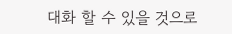대화 할 수 있을 것으로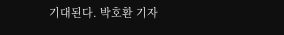기대된다. 박호환 기자